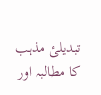تبدیلیٔ مذہب کا مطالبہ اور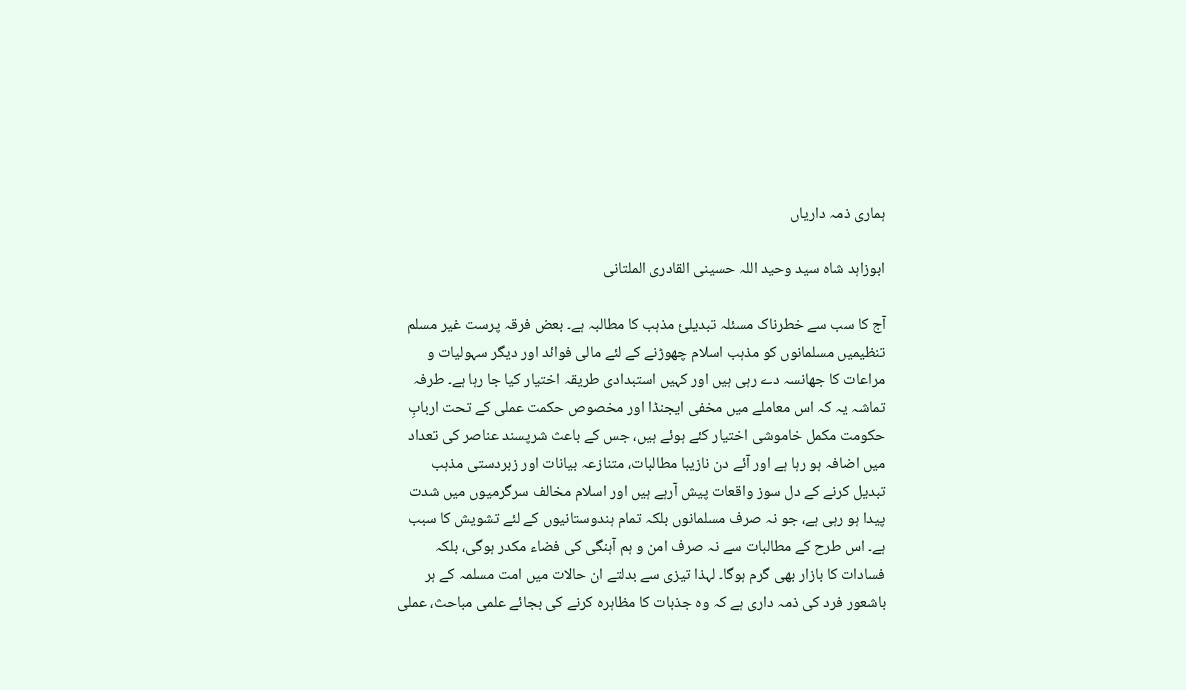ہماری ذمہ داریاں

ابوزاہد شاہ سید وحید اللہ حسینی القادری الملتانی

آج کا سب سے خطرناک مسئلہ تبدیلیٔ مذہب کا مطالبہ ہے۔ بعض فرقہ پرست غیر مسلم تنظیمیں مسلمانوں کو مذہب اسلام چھوڑنے کے لئے مالی فوائد اور دیگر سہولیات و مراعات کا جھانسہ دے رہی ہیں اور کہیں استبدادی طریقہ اختیار کیا جا رہا ہے۔ طرفہ تماشہ یہ کہ اس معاملے میں مخفی ایجنڈا اور مخصوص حکمت عملی کے تحت اربابِ حکومت مکمل خاموشی اختیار کئے ہوئے ہیں، جس کے باعث شرپسند عناصر کی تعداد میں اضافہ ہو رہا ہے اور آئے دن نازیبا مطالبات، متنازعہ بیانات اور زبردستی مذہب تبدیل کرنے کے دل سوز واقعات پیش آرہے ہیں اور اسلام مخالف سرگرمیوں میں شدت پیدا ہو رہی ہے، جو نہ صرف مسلمانوں بلکہ تمام ہندوستانیوں کے لئے تشویش کا سبب ہے۔ اس طرح کے مطالبات سے نہ صرف امن و ہم آہنگی کی فضاء مکدر ہوگی، بلکہ فسادات کا بازار بھی گرم ہوگا۔ لہذا تیزی سے بدلتے ان حالات میں امت مسلمہ کے ہر باشعور فرد کی ذمہ داری ہے کہ وہ جذبات کا مظاہرہ کرنے کی بجائے علمی مباحث، عملی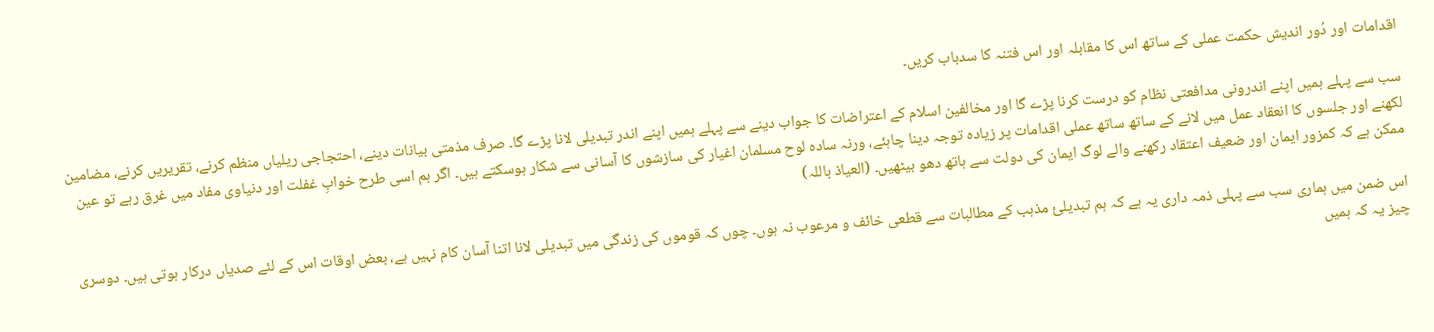اقدامات اور دُور اندیش حکمت عملی کے ساتھ اس کا مقابلہ اور اس فتنہ کا سدباب کریں۔

سب سے پہلے ہمیں اپنے اندرونی مدافعتی نظام کو درست کرنا پڑے گا اور مخالفین اسلام کے اعتراضات کا جواب دینے سے پہلے ہمیں اپنے اندر تبدیلی لانا پڑے گا۔ صرف مذمتی بیانات دینے، احتجاجی ریلیاں منظم کرنے، تقریریں کرنے، مضامین لکھنے اور جلسوں کا انعقاد عمل میں لانے کے ساتھ ساتھ عملی اقدامات پر زیادہ توجہ دینا چاہئے، ورنہ سادہ لوح مسلمان اغیار کی سازشوں کا آسانی سے شکار ہوسکتے ہیں۔ اگر ہم اسی طرح خوابِ غفلت اور دنیاوی مفاد میں غرق رہے تو عین ممکن ہے کہ کمزور ایمان اور ضعیف اعتقاد رکھنے والے لوگ ایمان کی دولت سے ہاتھ دھو بیٹھیں۔ (العیاذ باللہ)

اس ضمن میں ہماری سب سے پہلی ذمہ داری یہ ہے کہ ہم تبدیلیٔ مذہب کے مطالبات سے قطعی خائف و مرعوب نہ ہوں۔ چوں کہ قوموں کی زندگی میں تبدیلی لانا اتنا آسان کام نہیں ہے، بعض اوقات اس کے لئے صدیاں درکار ہوتی ہیں۔ دوسری چیز یہ کہ ہمیں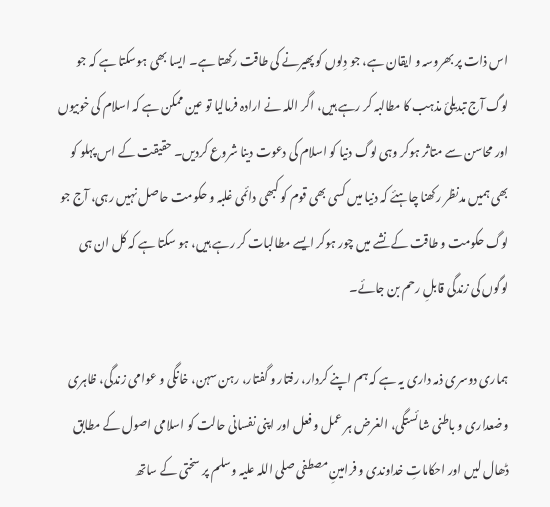اس ذات پر بھروسہ و ایقان ہے، جو دِلوں کو پھیرنے کی طاقت رکھتا ہے۔ ایسا بھی ہوسکتا ہے کہ جو لوگ آج تبدیلیٔ مذہب کا مطالبہ کر رہے ہیں، اگر اللہ نے ارادہ فرمالیا تو عین ممکن ہے کہ اسلام کی خوبیوں اور محاسن سے متاثر ہوکر وہی لوگ دنیا کو اسلام کی دعوت دینا شروع کردیں۔ حقیقت کے اس پہلو کو بھی ہمیں مدنظر رکھنا چاہئے کہ دنیا میں کسی بھی قوم کو کبھی دائمی غلبہ و حکومت حاصل نہیں رہی، آج جو لوگ حکومت و طاقت کے نشے میں چور ہوکر ایسے مطالبات کر رہے ہیں، ہو سکتا ہے کہ کل ان ہی لوگوں کی زندگی قابلِ رحم بن جائے۔

ہماری دوسری ذمہ داری یہ ہے کہ ہم اپنے کردار، رفتار و گفتار، رہن سہن، خانگی و عوامی زندگی، ظاہری وضعداری و باطنی شائستگی، الغرض ہر عمل و فعل اور اپنی نفسانی حالت کو اسلامی اصول کے مطابق ڈھال لیں اور احکاماتِ خداوندی و فرامینِ مصطفی صلی اللہ علیہ وسلم پر سختی کے ساتھ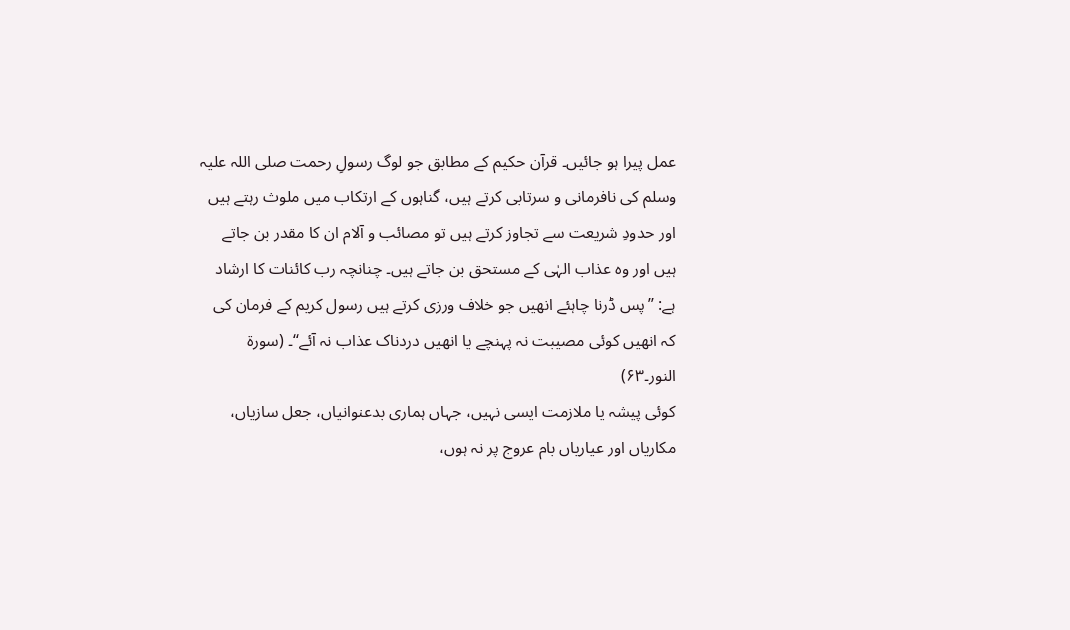عمل پیرا ہو جائیں۔ قرآن حکیم کے مطابق جو لوگ رسولِ رحمت صلی اللہ علیہ وسلم کی نافرمانی و سرتابی کرتے ہیں، گناہوں کے ارتکاب میں ملوث رہتے ہیں اور حدودِ شریعت سے تجاوز کرتے ہیں تو مصائب و آلام ان کا مقدر بن جاتے ہیں اور وہ عذاب الہٰی کے مستحق بن جاتے ہیں۔ چنانچہ رب کائنات کا ارشاد ہے: ’’پس ڈرنا چاہئے انھیں جو خلاف ورزی کرتے ہیں رسول کریم کے فرمان کی کہ انھیں کوئی مصیبت نہ پہنچے یا انھیں دردناک عذاب نہ آئے‘‘۔ (سورۃ النور۔۶۳)
کوئی پیشہ یا ملازمت ایسی نہیں، جہاں ہماری بدعنوانیاں، جعل سازیاں، مکاریاں اور عیاریاں بام عروج پر نہ ہوں،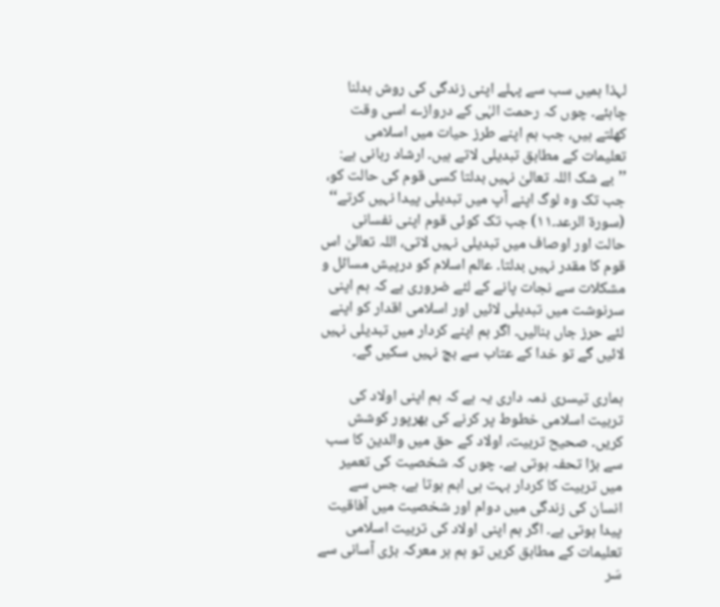لہذا ہمیں سب سے پہلے اپنی زندگی کی روش بدلنا چاہئے۔ چوں کہ رحمت الہٰی کے دروازے اسی وقت کھلتے ہیں، جب ہم اپنے طرز حیات میں اسلامی تعلیمات کے مطابق تبدیلی لاتے ہیں۔ ارشاد ربانی ہے: ’’بے شک اللہ تعالیٰ نہیں بدلتا کسی قوم کی حالت کو، جب تک وہ لوگ اپنے آپ میں تبدیلی پیدا نہیں کرتے‘‘ (سورۃ الرعد۔۱۱) جب تک کوئی قوم اپنی نفسانی حالت اور اوصاف میں تبدیلی نہیں لاتی، اللہ تعالیٰ اس قوم کا مقدر نہیں بدلتا۔ عالم اسلام کو درپیش مسائل و مشکلات سے نجات پانے کے لئے ضروری ہے کہ ہم اپنی سرنوشت میں تبدیلی لائیں اور اسلامی اقدار کو اپنے لئے حرز جاں بنالیں۔ اگر ہم اپنے کردار میں تبدیلی نہیں لائیں گے تو خدا کے عتاب سے بچ نہیں سکیں گے۔

ہماری تیسری ذمہ داری یہ ہے کہ ہم اپنی اولاد کی تربیت اسلامی خطوط پر کرنے کی بھرپور کوشش کریں۔ صحیح تربیت، اولاد کے حق میں والدین کا سب سے بڑا تحفہ ہوتی ہے۔ چوں کہ شخصیت کی تعمیر میں تربیت کا کردار بہت ہی اہم ہوتا ہے، جس سے انسان کی زندگی میں دوام اور شخصیت میں آفاقیت پیدا ہوتی ہے۔ اگر ہم اپنی اولاد کی تربیت اسلامی تعلیمات کے مطابق کریں تو ہم ہر معرکہ بڑی آسانی سے سَر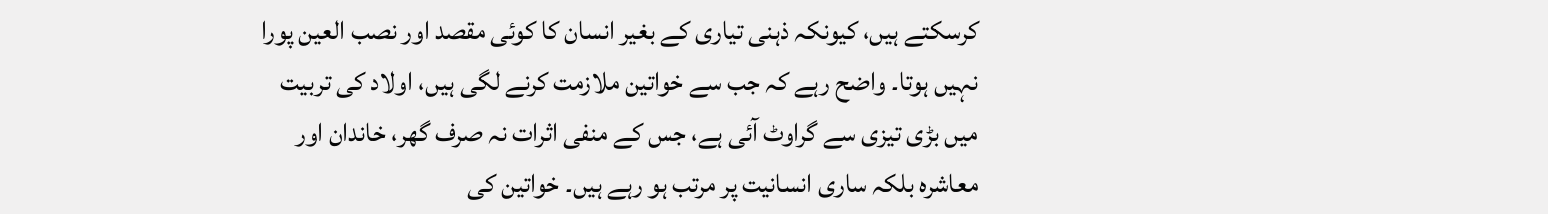کرسکتے ہیں، کیونکہ ذہنی تیاری کے بغیر انسان کا کوئی مقصد اور نصب العین پورا نہیں ہوتا۔ واضح رہے کہ جب سے خواتین ملازمت کرنے لگی ہیں، اولاد کی تربیت میں بڑی تیزی سے گراوٹ آئی ہے، جس کے منفی اثرات نہ صرف گھر، خاندان اور معاشرہ بلکہ ساری انسانیت پر مرتب ہو رہے ہیں۔ خواتین کی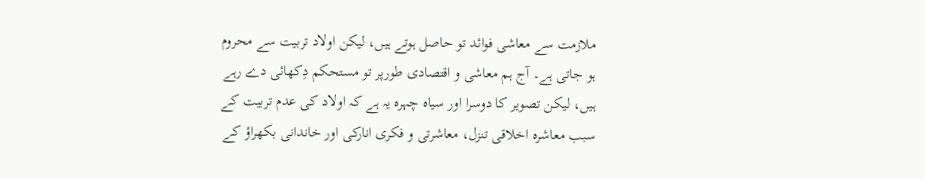ملازمت سے معاشی فوائد تو حاصل ہوتے ہیں، لیکن اولاد تربیت سے محروم ہو جاتی ہے۔ آج ہم معاشی و اقتصادی طورپر تو مستحکم دِکھائی دے رہے ہیں، لیکن تصویر کا دوسرا اور سیاہ چہرہ یہ ہے کہ اولاد کی عدم تربیت کے سبب معاشرہ اخلاقی تنزل، معاشرتی و فکری انارکی اور خاندانی بکھراؤ کے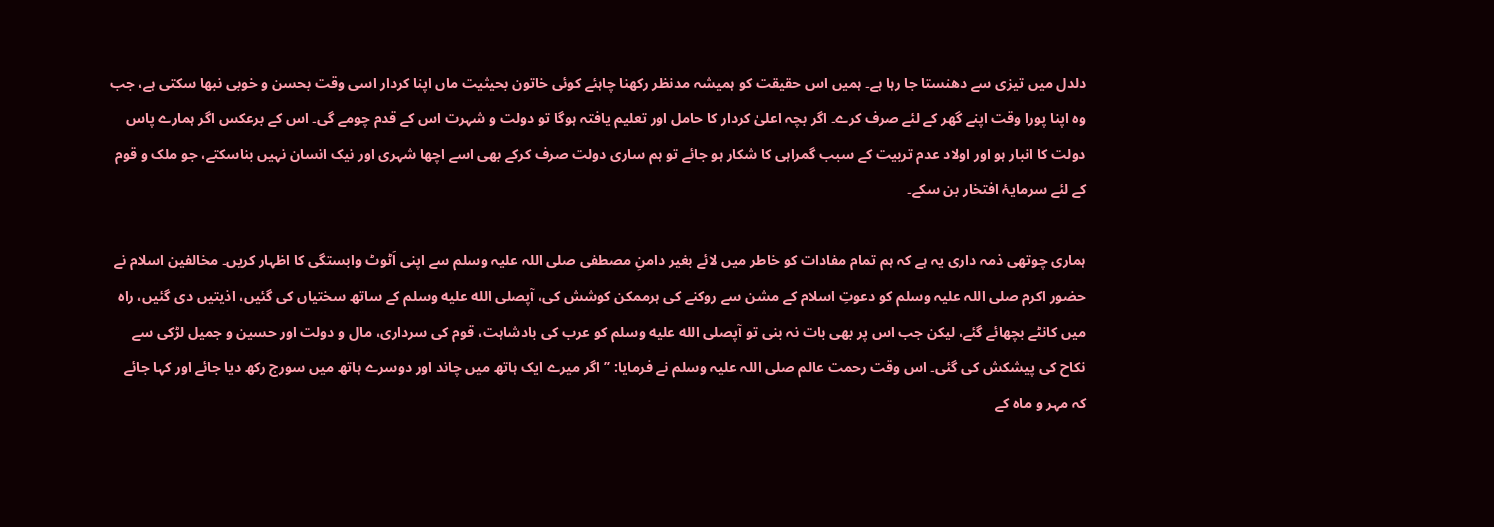دلدل میں تیزی سے دھنستا جا رہا ہے۔ ہمیں اس حقیقت کو ہمیشہ مدنظر رکھنا چاہئے کوئی خاتون بحیثیت ماں اپنا کردار اسی وقت بحسن و خوبی نبھا سکتی ہے، جب وہ اپنا پورا وقت اپنے گھر کے لئے صرف کرے۔ اگر بچہ اعلیٰ کردار کا حامل اور تعلیم یافتہ ہوگا تو دولت و شہرت اس کے قدم چومے گی۔ اس کے برعکس اگر ہمارے پاس دولت کا انبار ہو اور اولاد عدم تربیت کے سبب گمراہی کا شکار ہو جائے تو ہم ساری دولت صرف کرکے بھی اسے اچھا شہری اور نیک انسان نہیں بناسکتے، جو ملک و قوم کے لئے سرمایۂ افتخار بن سکے۔

ہماری چوتھی ذمہ داری یہ ہے کہ ہم تمام مفادات کو خاطر میں لائے بغیر دامنِ مصطفی صلی اللہ علیہ وسلم سے اپنی اَٹوٹ وابستگی کا اظہار کریں۔ مخالفین اسلام نے حضور اکرم صلی اللہ علیہ وسلم کو دعوتِ اسلام کے مشن سے روکنے کی ہرممکن کوشش کی، آپصلى الله عليه وسلم کے ساتھ سختیاں کی گئیں، اذیتیں دی گئیں، راہ میں کانٹے بچھائے گئے، لیکن جب اس پر بھی بات نہ بنی تو آپصلى الله عليه وسلم کو عرب کی بادشاہت، قوم کی سرداری، مال و دولت اور حسین و جمیل لڑکی سے نکاح کی پیشکش کی گئی۔ اس وقت رحمت عالم صلی اللہ علیہ وسلم نے فرمایا: ’’اگر میرے ایک ہاتھ میں چاند اور دوسرے ہاتھ میں سورج رکھ دیا جائے اور کہا جائے کہ مہر و ماہ کے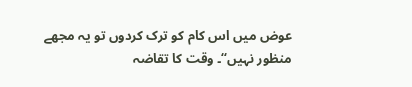عوض میں اس کام کو ترک کردوں تو یہ مجھے منظور نہیں‘‘۔ وقت کا تقاضہ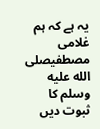یہ ہے کہ ہم غلامی مصطفیصلى الله عليه وسلم کا ثبوت دیں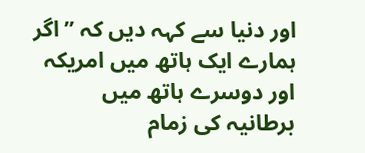اور دنیا سے کہہ دیں کہ ’’اگر ہمارے ایک ہاتھ میں امریکہ اور دوسرے ہاتھ میں برطانیہ کی زمام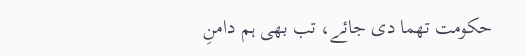حکومت تھما دی جائے، تب بھی ہم دامنِ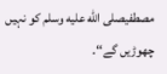مصطفیصلى الله عليه وسلم کو نہیں چھوڑیں گے‘‘۔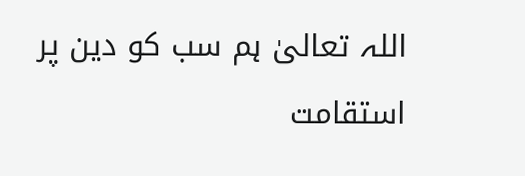اللہ تعالیٰ ہم سب کو دین پر استقامت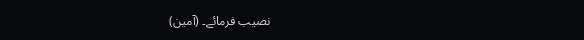نصیب فرمائے۔ (آمین)